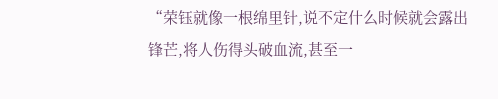“荣钰就像一根绵里针,说不定什么时候就会露出锋芒,将人伤得头破血流,甚至一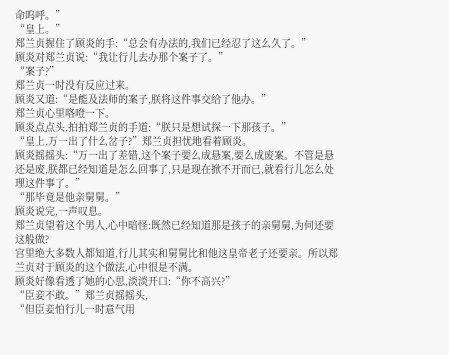命呜呼。”
“皇上。”
郑兰贞握住了顾炎的手:“总会有办法的,我们已经忍了这么久了。”
顾炎对郑兰贞说:“我让行儿去办那个案子了。”
“案子?”
郑兰贞一时没有反应过来。
顾炎又道:“是能及法师的案子,朕将这件事交给了他办。”
郑兰贞心里咯噔一下。
顾炎点点头,拍拍郑兰贞的手道:“朕只是想试探一下那孩子。”
“皇上,万一出了什么岔子?”郑兰贞担忧地看着顾炎。
顾炎摇摇头:“万一出了差错,这个案子要么成悬案,要么成废案。不管是悬还是废,朕都已经知道是怎么回事了,只是现在掀不开而已,就看行儿怎么处理这件事了。”
“那毕竟是他亲舅舅。”
顾炎说完,一声叹息。
郑兰贞望着这个男人,心中暗怪:既然已经知道那是孩子的亲舅舅,为何还要这般做?
宫里绝大多数人都知道,行儿其实和舅舅比和他这皇帝老子还要亲。所以郑兰贞对于顾炎的这个做法,心中很是不满。
顾炎好像看透了她的心思,淡淡开口:“你不高兴?”
“臣妾不敢。”郑兰贞摇摇头,
“但臣妾怕行儿一时意气用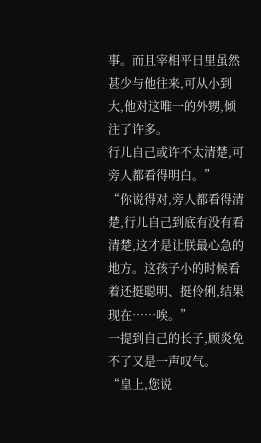事。而且宰相平日里虽然甚少与他往来,可从小到大,他对这唯一的外甥,倾注了许多。
行儿自己或许不太清楚,可旁人都看得明白。”
“你说得对,旁人都看得清楚,行儿自己到底有没有看清楚,这才是让朕最心急的地方。这孩子小的时候看着还挺聪明、挺伶俐,结果现在……唉。”
一提到自己的长子,顾炎免不了又是一声叹气。
“皇上,您说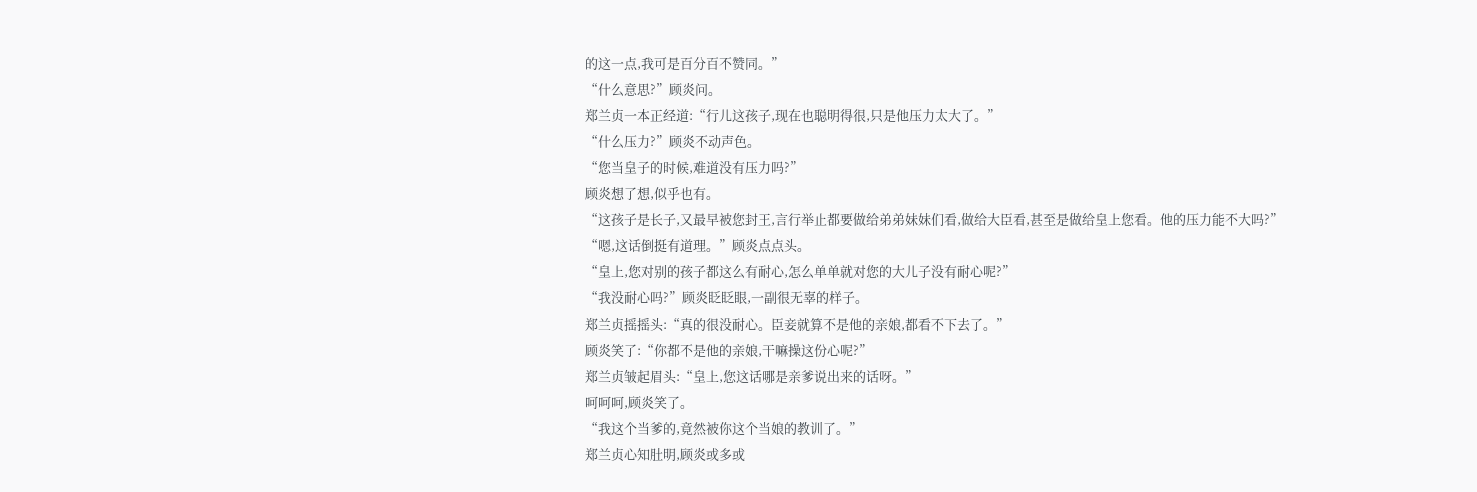的这一点,我可是百分百不赞同。”
“什么意思?”顾炎问。
郑兰贞一本正经道:“行儿这孩子,现在也聪明得很,只是他压力太大了。”
“什么压力?”顾炎不动声色。
“您当皇子的时候,难道没有压力吗?”
顾炎想了想,似乎也有。
“这孩子是长子,又最早被您封王,言行举止都要做给弟弟妹妹们看,做给大臣看,甚至是做给皇上您看。他的压力能不大吗?”
“嗯,这话倒挺有道理。”顾炎点点头。
“皇上,您对别的孩子都这么有耐心,怎么单单就对您的大儿子没有耐心呢?”
“我没耐心吗?”顾炎眨眨眼,一副很无辜的样子。
郑兰贞摇摇头:“真的很没耐心。臣妾就算不是他的亲娘,都看不下去了。”
顾炎笑了:“你都不是他的亲娘,干嘛操这份心呢?”
郑兰贞皱起眉头:“皇上,您这话哪是亲爹说出来的话呀。”
呵呵呵,顾炎笑了。
“我这个当爹的,竟然被你这个当娘的教训了。”
郑兰贞心知肚明,顾炎或多或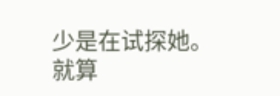少是在试探她。
就算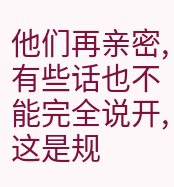他们再亲密,有些话也不能完全说开,这是规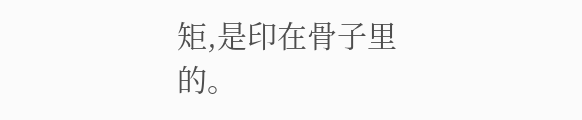矩,是印在骨子里的。